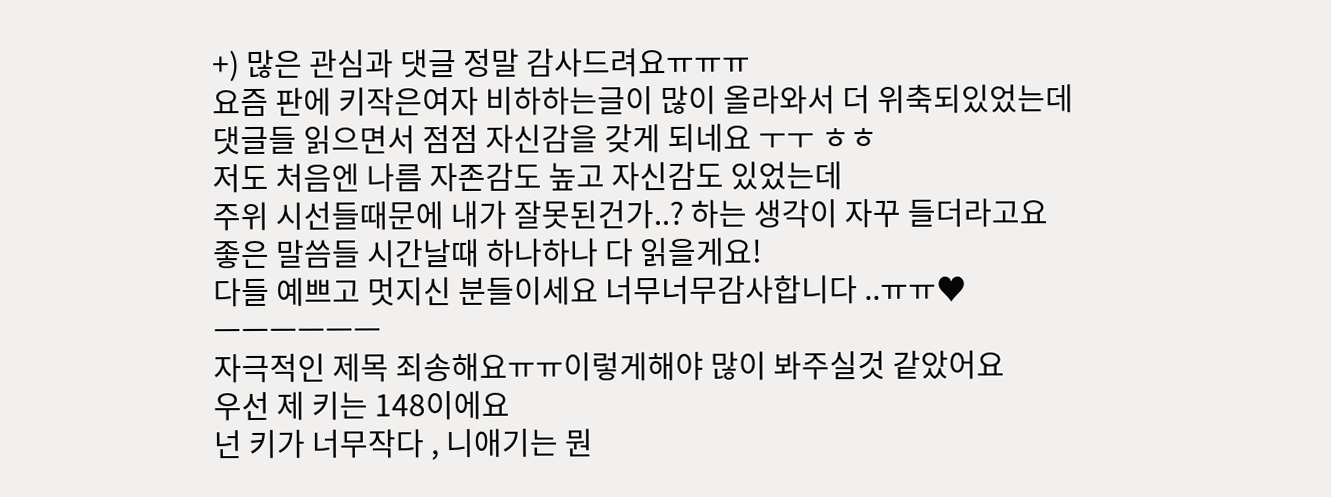+) 많은 관심과 댓글 정말 감사드려요ㅠㅠㅠ
요즘 판에 키작은여자 비하하는글이 많이 올라와서 더 위축되있었는데
댓글들 읽으면서 점점 자신감을 갖게 되네요 ㅜㅜ ㅎㅎ
저도 처음엔 나름 자존감도 높고 자신감도 있었는데
주위 시선들때문에 내가 잘못된건가..? 하는 생각이 자꾸 들더라고요
좋은 말씀들 시간날때 하나하나 다 읽을게요!
다들 예쁘고 멋지신 분들이세요 너무너무감사합니다 ..ㅠㅠ♥
ㅡㅡㅡㅡㅡㅡ
자극적인 제목 죄송해요ㅠㅠ이렇게해야 많이 봐주실것 같았어요
우선 제 키는 148이에요
넌 키가 너무작다 , 니애기는 뭔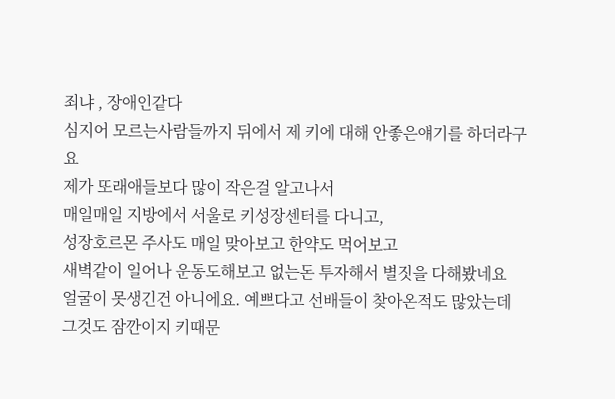죄냐 , 장애인같다
심지어 모르는사람들까지 뒤에서 제 키에 대해 안좋은얘기를 하더라구요
제가 또래애들보다 많이 작은걸 알고나서
매일매일 지방에서 서울로 키성장센터를 다니고,
성장호르몬 주사도 매일 맞아보고 한약도 먹어보고
새벽같이 일어나 운동도해보고 없는돈 투자해서 별짓을 다해봤네요
얼굴이 못생긴건 아니에요. 예쁘다고 선배들이 찾아온적도 많았는데
그것도 잠깐이지 키때문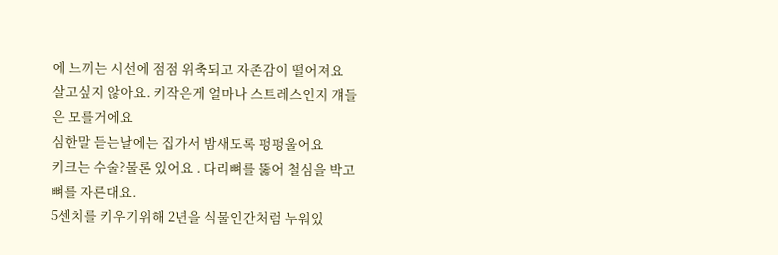에 느끼는 시선에 점점 위축되고 자존감이 떨어져요
살고싶지 않아요. 키작은게 얼마나 스트레스인지 걔들은 모를거에요
심한말 듣는날에는 집가서 밤새도록 펑펑울어요
키크는 수술?물론 있어요 . 다리뼈를 뚫어 철심을 박고 뼈를 자른대요.
5센치를 키우기위해 2년을 식물인간처럼 누워있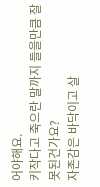어야해요.
키작다고 죽으란 말까지 들을만큼 잘못된건가요?
자존감은 바닥이고 살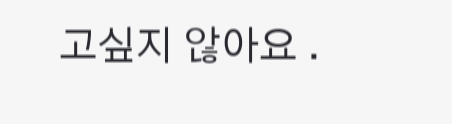고싶지 않아요 .